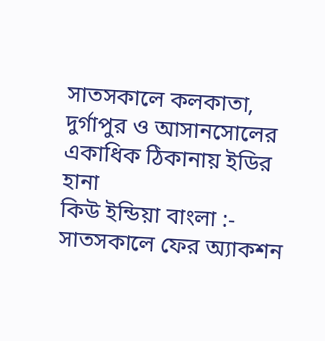সাতসকালে কলকাতা, দুর্গাপুর ও আসানসোলের একাধিক ঠিকানায় ইডির হানা
কিউ ইন্ডিয়া বাংলা :- সাতসকালে ফের অ্যাকশন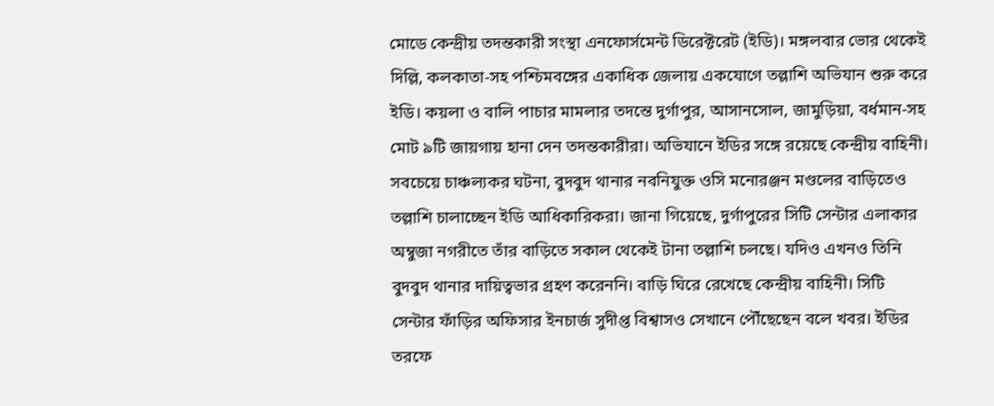মোডে কেন্দ্রীয় তদন্তকারী সংস্থা এনফোর্সমেন্ট ডিরেক্টরেট (ইডি)। মঙ্গলবার ভোর থেকেই দিল্লি, কলকাতা-সহ পশ্চিমবঙ্গের একাধিক জেলায় একযোগে তল্লাশি অভিযান শুরু করে ইডি। কয়লা ও বালি পাচার মামলার তদন্তে দুর্গাপুর, আসানসোল, জামুড়িয়া, বর্ধমান-সহ মোট ৯টি জায়গায় হানা দেন তদন্তকারীরা। অভিযানে ইডির সঙ্গে রয়েছে কেন্দ্রীয় বাহিনী।
সবচেয়ে চাঞ্চল্যকর ঘটনা, বুদবুদ থানার নবনিযুক্ত ওসি মনোরঞ্জন মণ্ডলের বাড়িতেও তল্লাশি চালাচ্ছেন ইডি আধিকারিকরা। জানা গিয়েছে, দুর্গাপুরের সিটি সেন্টার এলাকার অম্বুজা নগরীতে তাঁর বাড়িতে সকাল থেকেই টানা তল্লাশি চলছে। যদিও এখনও তিনি বুদবুদ থানার দায়িত্বভার গ্রহণ করেননি। বাড়ি ঘিরে রেখেছে কেন্দ্রীয় বাহিনী। সিটি সেন্টার ফাঁড়ির অফিসার ইনচার্জ সুদীপ্ত বিশ্বাসও সেখানে পৌঁছেছেন বলে খবর। ইডির তরফে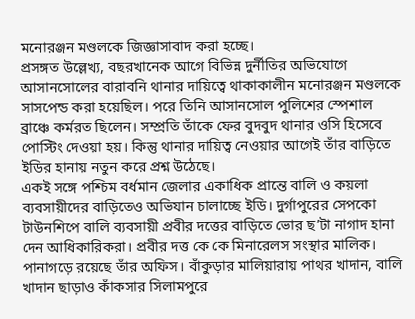মনোরঞ্জন মণ্ডলকে জিজ্ঞাসাবাদ করা হচ্ছে।
প্রসঙ্গত উল্লেখ্য, বছরখানেক আগে বিভিন্ন দুর্নীতির অভিযোগে আসানসোলের বারাবনি থানার দায়িত্বে থাকাকালীন মনোরঞ্জন মণ্ডলকে সাসপেন্ড করা হয়েছিল। পরে তিনি আসানসোল পুলিশের স্পেশাল ব্রাঞ্চে কর্মরত ছিলেন। সম্প্রতি তাঁকে ফের বুদবুদ থানার ওসি হিসেবে পোস্টিং দেওয়া হয়। কিন্তু থানার দায়িত্ব নেওয়ার আগেই তাঁর বাড়িতে ইডির হানায় নতুন করে প্রশ্ন উঠেছে।
একই সঙ্গে পশ্চিম বর্ধমান জেলার একাধিক প্রান্তে বালি ও কয়লা ব্যবসায়ীদের বাড়িতেও অভিযান চালাচ্ছে ইডি। দুর্গাপুরের সেপকো টাউনশিপে বালি ব্যবসায়ী প্রবীর দত্তের বাড়িতে ভোর ছ’টা নাগাদ হানা দেন আধিকারিকরা। প্রবীর দত্ত কে কে মিনারেলস সংস্থার মালিক। পানাগড়ে রয়েছে তাঁর অফিস। বাঁকুড়ার মালিয়ারায় পাথর খাদান, বালি খাদান ছাড়াও কাঁকসার সিলামপুরে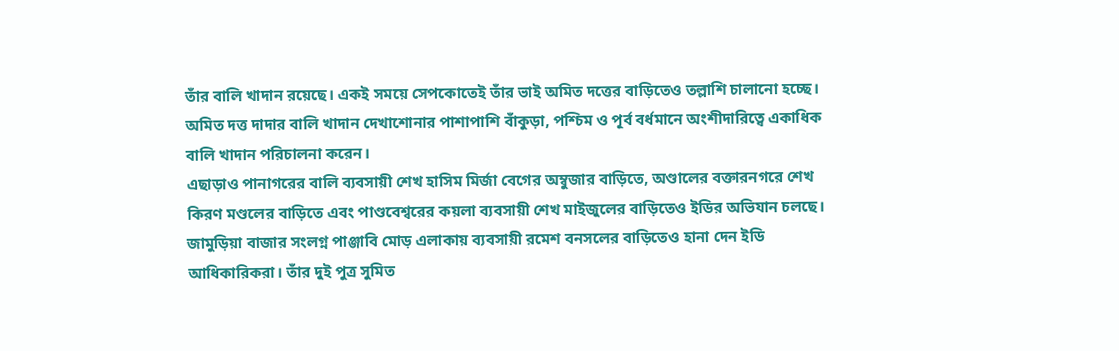তাঁর বালি খাদান রয়েছে। একই সময়ে সেপকোতেই তাঁর ভাই অমিত দত্তের বাড়িতেও তল্লাশি চালানো হচ্ছে। অমিত দত্ত দাদার বালি খাদান দেখাশোনার পাশাপাশি বাঁকুড়া, পশ্চিম ও পূর্ব বর্ধমানে অংশীদারিত্বে একাধিক বালি খাদান পরিচালনা করেন।
এছাড়াও পানাগরের বালি ব্যবসায়ী শেখ হাসিম মির্জা বেগের অম্বুজার বাড়িতে, অণ্ডালের বক্তারনগরে শেখ কিরণ মণ্ডলের বাড়িতে এবং পাণ্ডবেশ্বরের কয়লা ব্যবসায়ী শেখ মাইজুলের বাড়িতেও ইডির অভিযান চলছে। জামুড়িয়া বাজার সংলগ্ন পাঞ্জাবি মোড় এলাকায় ব্যবসায়ী রমেশ বনসলের বাড়িতেও হানা দেন ইডি আধিকারিকরা। তাঁর দুই পুত্র সুমিত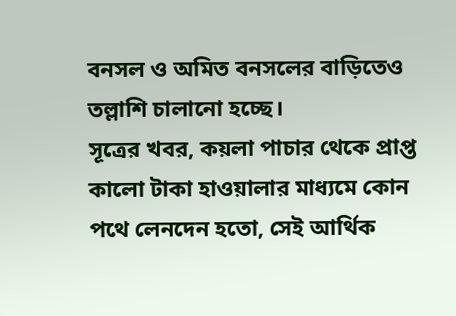বনসল ও অমিত বনসলের বাড়িতেও তল্লাশি চালানো হচ্ছে।
সূত্রের খবর, কয়লা পাচার থেকে প্রাপ্ত কালো টাকা হাওয়ালার মাধ্যমে কোন পথে লেনদেন হতো, সেই আর্থিক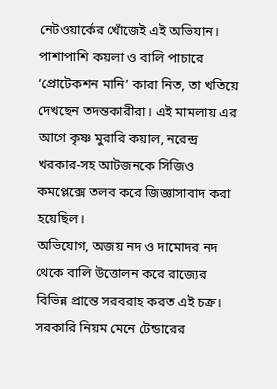নেটওয়ার্কের খোঁজেই এই অভিযান। পাশাপাশি কয়লা ও বালি পাচারে ‘প্রোটেকশন মানি’ কারা নিত, তা খতিয়ে দেখছেন তদন্তকারীরা। এই মামলায় এর আগে কৃষ্ণ মুরারি কয়াল, নরেন্দ্র খরকার-সহ আটজনকে সিজিও কমপ্লেক্সে তলব করে জিজ্ঞাসাবাদ করা হয়েছিল।
অভিযোগ, অজয় নদ ও দামোদর নদ থেকে বালি উত্তোলন করে রাজ্যের বিভিন্ন প্রান্তে সরবরাহ করত এই চক্র। সরকারি নিয়ম মেনে টেন্ডারের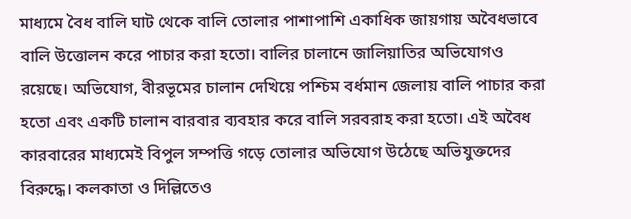মাধ্যমে বৈধ বালি ঘাট থেকে বালি তোলার পাশাপাশি একাধিক জায়গায় অবৈধভাবে বালি উত্তোলন করে পাচার করা হতো। বালির চালানে জালিয়াতির অভিযোগও রয়েছে। অভিযোগ, বীরভূমের চালান দেখিয়ে পশ্চিম বর্ধমান জেলায় বালি পাচার করা হতো এবং একটি চালান বারবার ব্যবহার করে বালি সরবরাহ করা হতো। এই অবৈধ কারবারের মাধ্যমেই বিপুল সম্পত্তি গড়ে তোলার অভিযোগ উঠেছে অভিযুক্তদের বিরুদ্ধে। কলকাতা ও দিল্লিতেও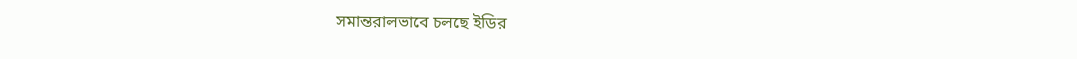সমান্তরালভাবে চলছে ইডির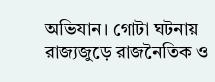অভিযান। গোটা ঘটনায় রাজ্যজুড়ে রাজনৈতিক ও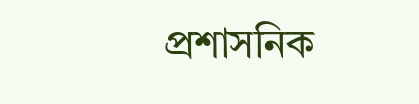প্রশাসনিক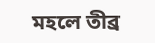মহলে তীব্র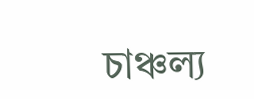চাঞ্চল্য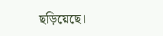ছড়িয়েছে।